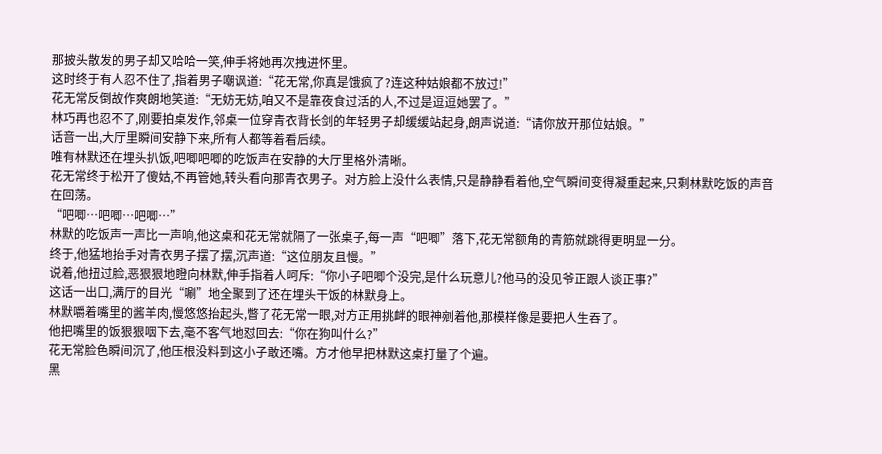那披头散发的男子却又哈哈一笑,伸手将她再次拽进怀里。
这时终于有人忍不住了,指着男子嘲讽道:“花无常,你真是饿疯了?连这种姑娘都不放过!”
花无常反倒故作爽朗地笑道:“无妨无妨,咱又不是靠夜食过活的人,不过是逗逗她罢了。”
林巧再也忍不了,刚要拍桌发作,邻桌一位穿青衣背长剑的年轻男子却缓缓站起身,朗声说道:“请你放开那位姑娘。”
话音一出,大厅里瞬间安静下来,所有人都等着看后续。
唯有林默还在埋头扒饭,吧唧吧唧的吃饭声在安静的大厅里格外清晰。
花无常终于松开了傻姑,不再管她,转头看向那青衣男子。对方脸上没什么表情,只是静静看着他,空气瞬间变得凝重起来,只剩林默吃饭的声音在回荡。
“吧唧…吧唧…吧唧…”
林默的吃饭声一声比一声响,他这桌和花无常就隔了一张桌子,每一声“吧唧”落下,花无常额角的青筋就跳得更明显一分。
终于,他猛地抬手对青衣男子摆了摆,沉声道:“这位朋友且慢。”
说着,他扭过脸,恶狠狠地瞪向林默,伸手指着人呵斥:“你小子吧唧个没完,是什么玩意儿?他马的没见爷正跟人谈正事?”
这话一出口,满厅的目光“唰”地全聚到了还在埋头干饭的林默身上。
林默嚼着嘴里的酱羊肉,慢悠悠抬起头,瞥了花无常一眼,对方正用挑衅的眼神剜着他,那模样像是要把人生吞了。
他把嘴里的饭狠狠咽下去,毫不客气地怼回去:“你在狗叫什么?”
花无常脸色瞬间沉了,他压根没料到这小子敢还嘴。方才他早把林默这桌打量了个遍。
黑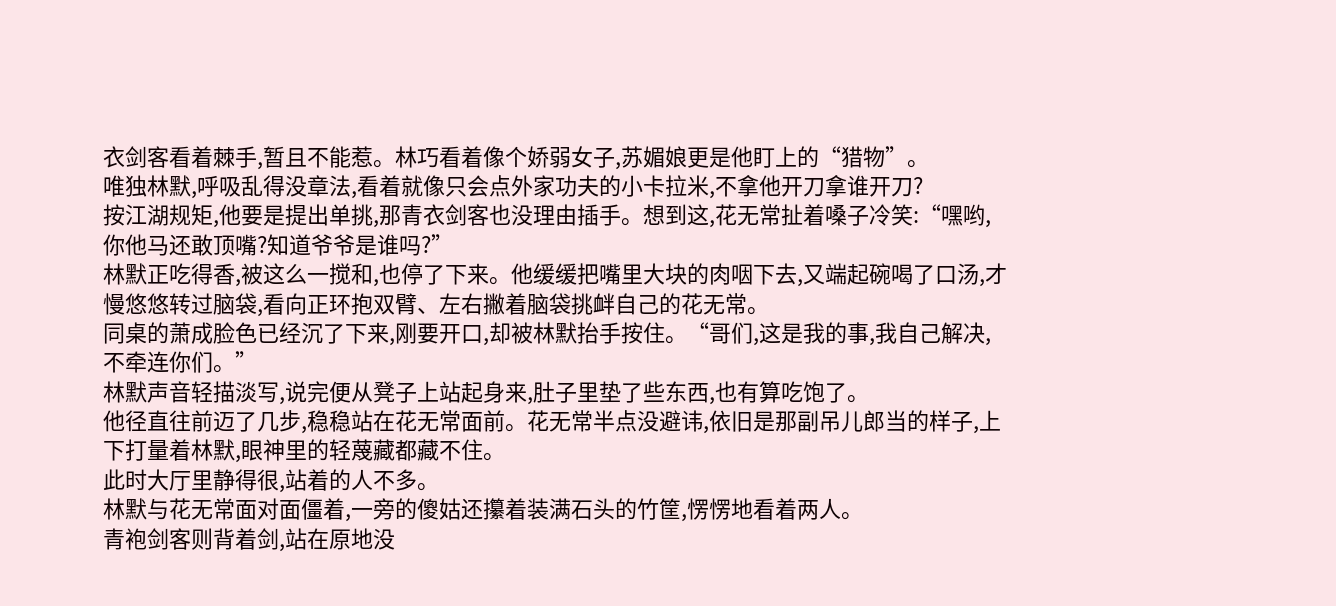衣剑客看着棘手,暂且不能惹。林巧看着像个娇弱女子,苏媚娘更是他盯上的“猎物”。
唯独林默,呼吸乱得没章法,看着就像只会点外家功夫的小卡拉米,不拿他开刀拿谁开刀?
按江湖规矩,他要是提出单挑,那青衣剑客也没理由插手。想到这,花无常扯着嗓子冷笑:“嘿哟,你他马还敢顶嘴?知道爷爷是谁吗?”
林默正吃得香,被这么一搅和,也停了下来。他缓缓把嘴里大块的肉咽下去,又端起碗喝了口汤,才慢悠悠转过脑袋,看向正环抱双臂、左右撇着脑袋挑衅自己的花无常。
同桌的萧成脸色已经沉了下来,刚要开口,却被林默抬手按住。“哥们,这是我的事,我自己解决,不牵连你们。”
林默声音轻描淡写,说完便从凳子上站起身来,肚子里垫了些东西,也有算吃饱了。
他径直往前迈了几步,稳稳站在花无常面前。花无常半点没避讳,依旧是那副吊儿郎当的样子,上下打量着林默,眼神里的轻蔑藏都藏不住。
此时大厅里静得很,站着的人不多。
林默与花无常面对面僵着,一旁的傻姑还攥着装满石头的竹筐,愣愣地看着两人。
青袍剑客则背着剑,站在原地没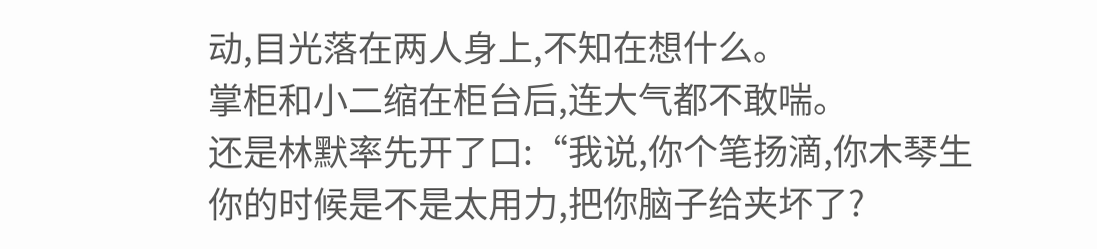动,目光落在两人身上,不知在想什么。
掌柜和小二缩在柜台后,连大气都不敢喘。
还是林默率先开了口:“我说,你个笔扬滴,你木琴生你的时候是不是太用力,把你脑子给夹坏了?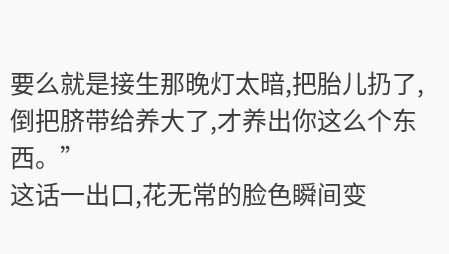要么就是接生那晚灯太暗,把胎儿扔了,倒把脐带给养大了,才养出你这么个东西。”
这话一出口,花无常的脸色瞬间变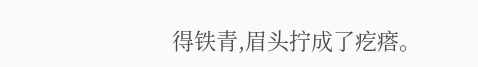得铁青,眉头拧成了疙瘩。